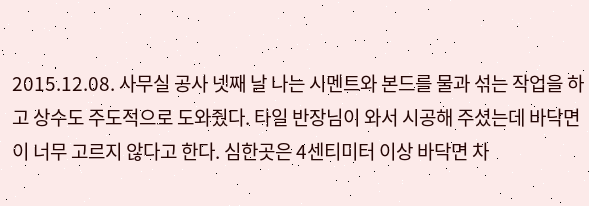2015.12.08. 사무실 공사 넷째 날 나는 시멘트와 본드를 물과 섞는 작업을 하고 상수도 주도적으로 도와줬다. 타일 반장님이 와서 시공해 주셨는데 바닥면이 너무 고르지 않다고 한다. 심한곳은 4센티미터 이상 바닥면 차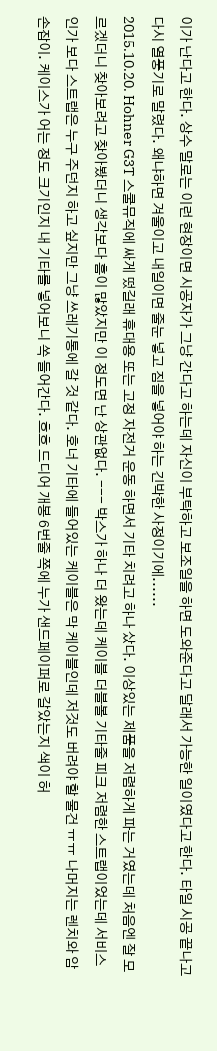이가 난다고 한다. 상수 말로는 이런 현장이면 시공자가 그냥 간다고 하는데 자신이 부탁하고 보조일을 하면 도와준다고 달래서 가능한 일이였다고 한다. 타일 시공 끝나고 다시 열풍기로 말렸다. 왜냐하면 겨울이고 내일이면 줄눈 넣고 짐을 넣어야 하는 긴박한 사정이기에......
2015.10.20. Hohner G3T 스쿨뮤직에 싸게 떴길래 휴대용 또는 고정 자전거 운동 하면서 기타 치려고 하나 샀다. 이상있는 제품을 저렴하게 파는 거였는데 처음엔 잘 모르겠더니 찾아보려고 찾아봤더니 생각보다 흠이 많았지만 이 정도면 난 상관없다. --- 박스가 하나 더 왔는데 케이블 더블볼 기타줄 피크 저렴한 스트랩이었는데 서비스인가 보다 스트랩은 누구 주던지 하고 싶지만 그냥 쓰레기통에 갈 것 같다. 호너 기타에 들어있는 케이블은 막 케이블인데 저것도 버려야 할 물건 ㅠㅠ 나머지는 렌치와 암 손잡이. 케이스가 어는 정도 크기인지 내 기타를 넣어보니 쏙 들어간다. 흐흐 드디어 개봉 6번줄 쪽에 누가 샌드페이퍼로 갈았는지 색이 허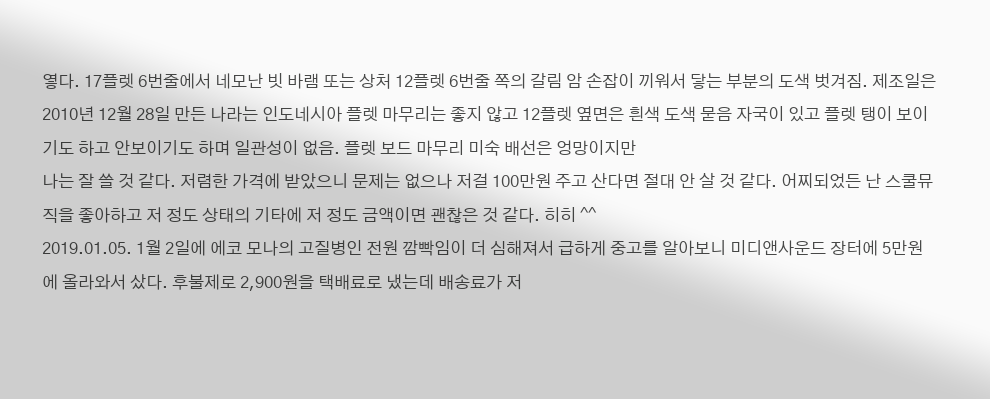옇다. 17플렛 6번줄에서 네모난 빗 바램 또는 상처 12플렛 6번줄 쪽의 갈림 암 손잡이 끼워서 닿는 부분의 도색 벗겨짐. 제조일은 2010년 12월 28일 만든 나라는 인도네시아 플렛 마무리는 좋지 않고 12플렛 옆면은 흰색 도색 묻음 자국이 있고 플렛 탱이 보이기도 하고 안보이기도 하며 일관성이 없음. 플렛 보드 마무리 미숙 배선은 엉망이지만
나는 잘 쓸 것 같다. 저렴한 가격에 받았으니 문제는 없으나 저걸 100만원 주고 산다면 절대 안 살 것 같다. 어찌되었든 난 스쿨뮤직을 좋아하고 저 정도 상태의 기타에 저 정도 금액이면 괜찮은 것 같다. 히히 ^^
2019.01.05. 1월 2일에 에코 모나의 고질병인 전원 깜빡임이 더 심해져서 급하게 중고를 알아보니 미디앤사운드 장터에 5만원에 올라와서 샀다. 후불제로 2,900원을 택배료로 냈는데 배송료가 저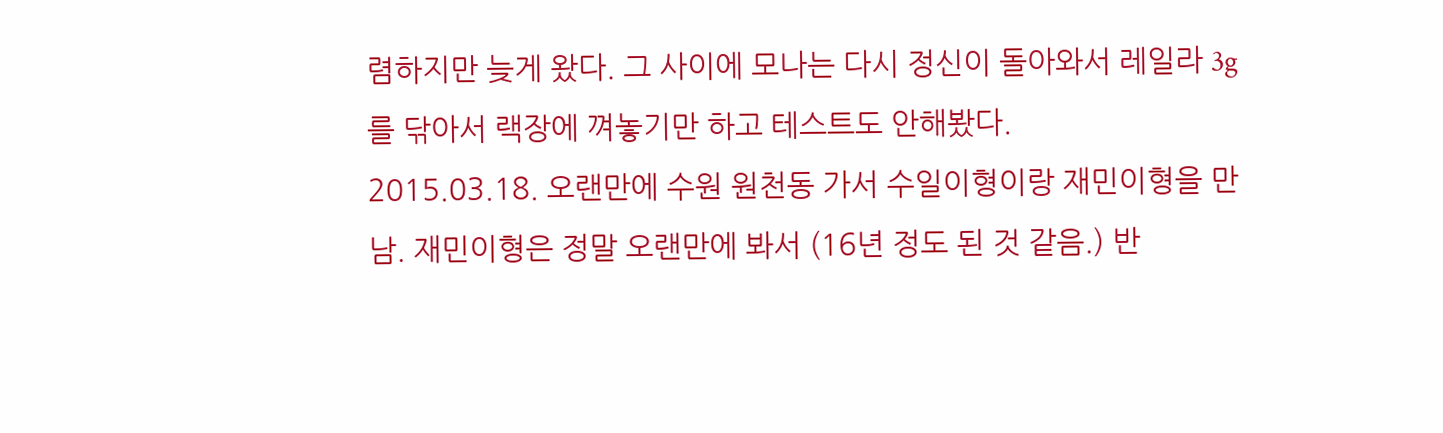렴하지만 늦게 왔다. 그 사이에 모나는 다시 정신이 돌아와서 레일라 3g를 닦아서 랙장에 껴놓기만 하고 테스트도 안해봤다.
2015.03.18. 오랜만에 수원 원천동 가서 수일이형이랑 재민이형을 만남. 재민이형은 정말 오랜만에 봐서 (16년 정도 된 것 같음.) 반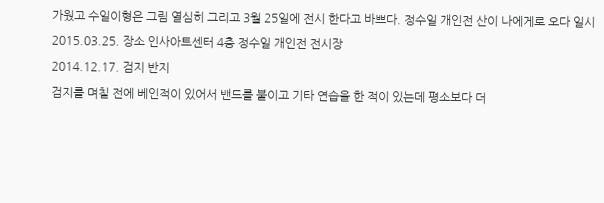가웠고 수일이형은 그림 열심히 그리고 3월 25일에 전시 한다고 바쁘다. 정수일 개인전 산이 나에게로 오다 일시 2015.03.25. 장소 인사아트센터 4층 정수일 개인전 전시장
2014.12.17. 검지 반지
검지를 며칠 전에 베인적이 있어서 밴드를 붙이고 기타 연습을 한 적이 있는데 평소보다 더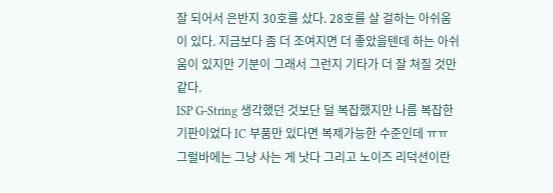잘 되어서 은반지 30호를 샀다. 28호를 살 걸하는 아쉬움이 있다. 지금보다 좀 더 조여지면 더 좋았을텐데 하는 아쉬움이 있지만 기분이 그래서 그런지 기타가 더 잘 쳐질 것만 같다.
ISP G-String 생각했던 것보단 덜 복잡했지만 나름 복잡한 기판이었다 IC 부품만 있다면 복제가능한 수준인데 ㅠㅠ 그럴바에는 그냥 사는 게 낫다 그리고 노이즈 리덕션이란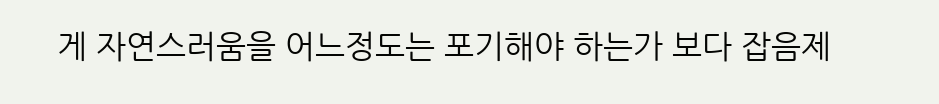게 자연스러움을 어느정도는 포기해야 하는가 보다 잡음제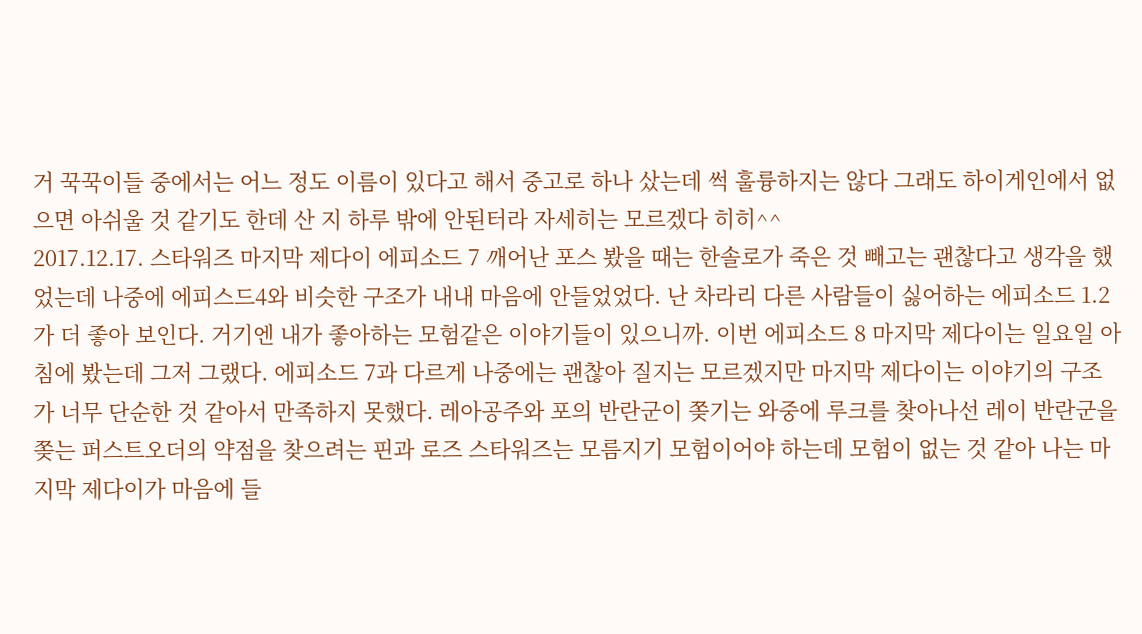거 꾹꾹이들 중에서는 어느 정도 이름이 있다고 해서 중고로 하나 샀는데 썩 훌륭하지는 않다 그래도 하이게인에서 없으면 아쉬울 것 같기도 한데 산 지 하루 밖에 안된터라 자세히는 모르겠다 히히^^
2017.12.17. 스타워즈 마지막 제다이 에피소드 7 깨어난 포스 봤을 때는 한솔로가 죽은 것 빼고는 괜찮다고 생각을 했었는데 나중에 에피스드4와 비슷한 구조가 내내 마음에 안들었었다. 난 차라리 다른 사람들이 싫어하는 에피소드 1.2가 더 좋아 보인다. 거기엔 내가 좋아하는 모험같은 이야기들이 있으니까. 이번 에피소드 8 마지막 제다이는 일요일 아침에 봤는데 그저 그랬다. 에피소드 7과 다르게 나중에는 괜찮아 질지는 모르겠지만 마지막 제다이는 이야기의 구조가 너무 단순한 것 같아서 만족하지 못했다. 레아공주와 포의 반란군이 쫒기는 와중에 루크를 찾아나선 레이 반란군을 쫒는 퍼스트오더의 약점을 찾으려는 핀과 로즈 스타워즈는 모름지기 모험이어야 하는데 모험이 없는 것 같아 나는 마지막 제다이가 마음에 들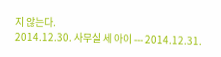지 않는다.
2014.12.30. 사무실 세 아이 --- 2014.12.31.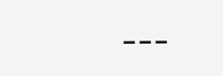---